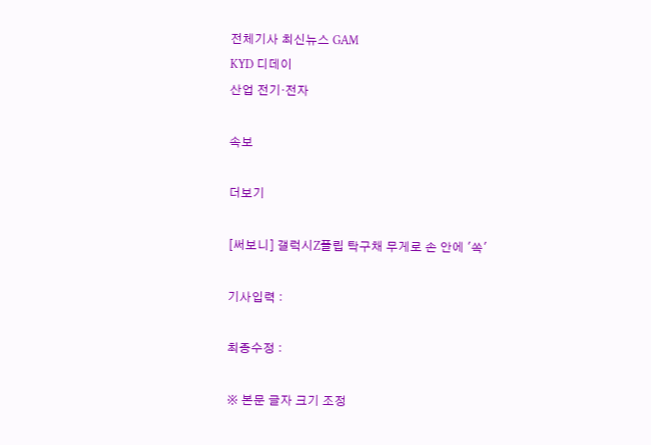전체기사 최신뉴스 GAM
KYD 디데이
산업 전기·전자

속보

더보기

[써보니] 갤럭시Z플립 탁구채 무게로 손 안에 '쏙'

기사입력 :

최종수정 :

※ 본문 글자 크기 조정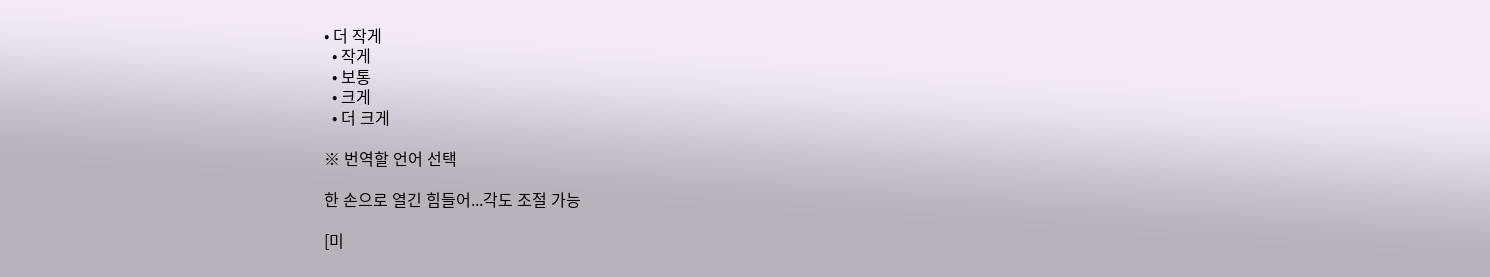• 더 작게
  • 작게
  • 보통
  • 크게
  • 더 크게

※ 번역할 언어 선택

한 손으로 열긴 힘들어...각도 조절 가능

[미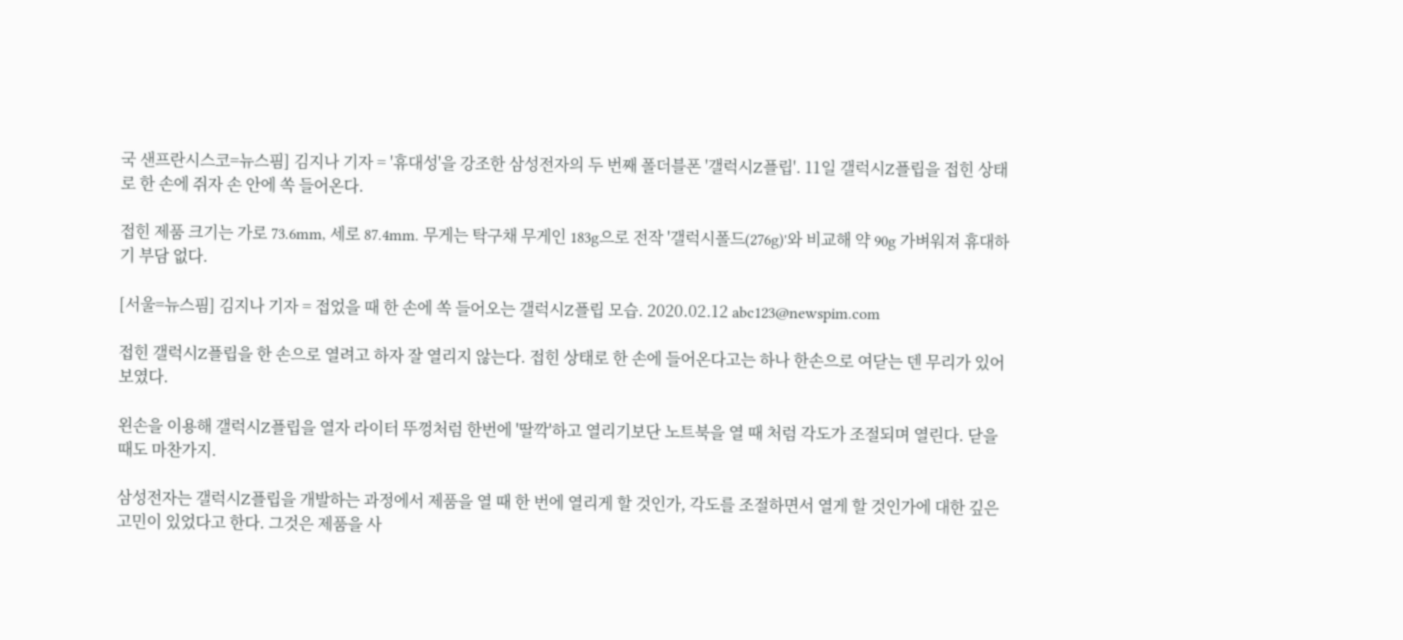국 샌프란시스코=뉴스핌] 김지나 기자 = '휴대성'을 강조한 삼성전자의 두 번째 폴더블폰 '갤럭시Z플립'. 11일 갤럭시Z플립을 접힌 상태로 한 손에 쥐자 손 안에 쏙 들어온다.

접힌 제품 크기는 가로 73.6mm, 세로 87.4mm. 무게는 탁구채 무게인 183g으로 전작 '갤럭시폴드(276g)'와 비교해 약 90g 가벼워져 휴대하기 부담 없다.

[서울=뉴스핌] 김지나 기자 = 접었을 때 한 손에 쏙 들어오는 갤럭시Z플립 모습. 2020.02.12 abc123@newspim.com

접힌 갤럭시Z플립을 한 손으로 열려고 하자 잘 열리지 않는다. 접힌 상태로 한 손에 들어온다고는 하나 한손으로 여닫는 덴 무리가 있어 보였다.

왼손을 이용해 갤럭시Z플립을 열자 라이터 뚜껑처럼 한번에 '딸깍'하고 열리기보단 노트북을 열 때 처럼 각도가 조절되며 열린다. 닫을 때도 마찬가지.

삼성전자는 갤럭시Z플립을 개발하는 과정에서 제품을 열 때 한 번에 열리게 할 것인가, 각도를 조절하면서 열게 할 것인가에 대한 깊은 고민이 있었다고 한다. 그것은 제품을 사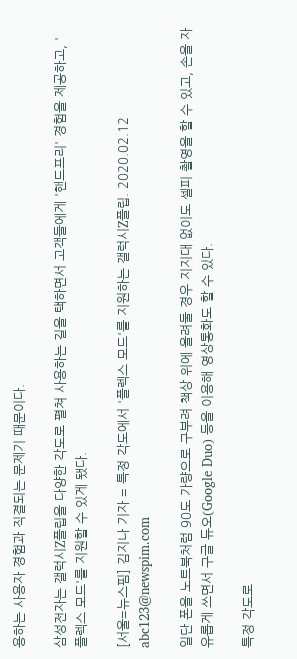용하는 사용자 경험과 직결되는 문제기 때문이다.

삼성전자는 갤럭시Z플립을 다양한 각도로 펼쳐 사용하는 길을 택하면서 고객들에게 '핸드프리' 경험을 제공하고, '플렉스 모드'를 지원할 수 있게 됐다.

[서울=뉴스핌] 김지나 기자 = 특정 각도에서 '플렉스 모드'를 지원하는 갤럭시Z플립. 2020.02.12 abc123@newspim.com

일단 폰을 노트북처럼 90도 가량으로 구부려 책상 위에 올려둘 경우 지지대 없이도 셀피 촬영을 할 수 있고, 손을 자유롭게 쓰면서 구글 듀오(Google Duo) 등을 이용해 영상통화도 할 수 있다.

특정 각도로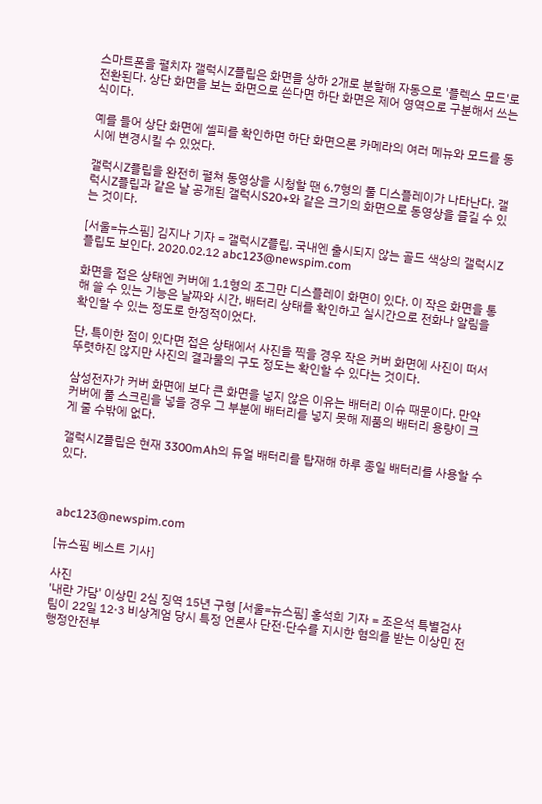스마트폰을 펼치자 갤럭시Z플립은 화면을 상하 2개로 분할해 자동으로 '플렉스 모드'로 전환된다. 상단 화면을 보는 화면으로 쓴다면 하단 화면은 제어 영역으로 구분해서 쓰는 식이다.

예를 들어 상단 화면에 셀피를 확인하면 하단 화면으론 카메라의 여러 메뉴와 모드를 동시에 변경시킬 수 있었다.

갤럭시Z플립을 완전히 펼쳐 동영상을 시청할 땐 6.7형의 풀 디스플레이가 나타난다. 갤럭시Z플립과 같은 날 공개된 갤럭시S20+와 같은 크기의 화면으로 동영상을 즐길 수 있는 것이다.

[서울=뉴스핌] 김지나 기자 = 갤럭시Z플립. 국내엔 출시되지 않는 골드 색상의 갤럭시Z플립도 보인다. 2020.02.12 abc123@newspim.com

화면을 접은 상태엔 커버에 1.1형의 조그만 디스플레이 화면이 있다. 이 작은 화면을 통해 쓸 수 있는 기능은 날짜와 시간, 배터리 상태를 확인하고 실시간으로 전화나 알림을 확인할 수 있는 정도로 한정적이었다.

단, 특이한 점이 있다면 접은 상태에서 사진을 찍을 경우 작은 커버 화면에 사진이 떠서 뚜렷하진 않지만 사진의 결과물의 구도 정도는 확인할 수 있다는 것이다.

삼성전자가 커버 화면에 보다 큰 화면을 넣지 않은 이유는 배터리 이슈 때문이다. 만약 커버에 풀 스크린을 넣을 경우 그 부분에 배터리를 넣지 못해 제품의 배터리 용량이 크게 줄 수밖에 없다.

갤럭시Z플립은 현재 3300mAh의 듀얼 배터리를 탑재해 하루 종일 배터리를 사용할 수 있다.



abc123@newspim.com

[뉴스핌 베스트 기사]

사진
'내란 가담' 이상민 2심 징역 15년 구형 [서울=뉴스핌] 홍석희 기자 = 조은석 특별검사팀이 22일 12·3 비상계엄 당시 특정 언론사 단전·단수를 지시한 혐의를 받는 이상민 전 행정안전부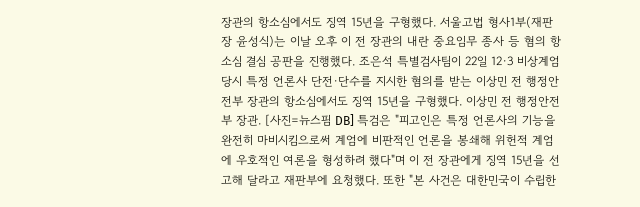장관의 항소심에서도 징역 15년을 구형했다. 서울고법 형사1부(재판장 윤성식)는 이날 오후 이 전 장관의 내란 중요임무 종사 등 혐의 항소심 결심 공판을 진행했다. 조은석 특별검사팀이 22일 12·3 비상계엄 당시 특정 언론사 단전·단수를 지시한 혐의를 받는 이상민 전 행정안전부 장관의 항소심에서도 징역 15년을 구형했다. 이상민 전 행정안전부 장관. [사진=뉴스핌 DB] 특검은 "피고인은 특정 언론사의 기능을 완전히 마비시킴으로써 계엄에 비판적인 언론을 봉쇄해 위헌적 계엄에 우호적인 여론을 형성하려 했다"며 이 전 장관에게 징역 15년을 선고해 달라고 재판부에 요청했다. 또한 "본 사건은 대한민국이 수립한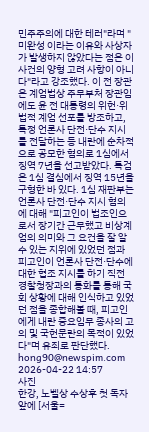민주주의에 대한 테러"라며 "미완성 이라는 이유와 사상자가 발생하지 않았다는 점은 이 사건의 양형 고려 사항이 아니다"라고 강조했다. 이 전 장관은 계엄법상 주무부처 장관임에도 윤 전 대통령의 위헌·위법적 계엄 선포를 방조하고, 특정 언론사 단전·단수 지시를 전달하는 등 내란에 순차적으로 공모한 혐의로 1심에서 징역 7년을 선고받았다. 특검은 1심 결심에서 징역 15년을 구형한 바 있다. 1심 재판부는 언론사 단전·단수 지시 혐의에 대해 "피고인이 법조인으로서 장기간 근무했고 비상계엄의 의미와 그 요건을 잘 알 수 있는 지위에 있었던 점과 피고인이 언론사 단전·단수에 대한 협조 지시를 하기 직전 경찰청장과의 통화를 통해 국회 상황에 대해 인식하고 있었던 점을 종합해볼 때, 피고인에게 내란 중요임무 종사의 고의 및 국헌문란의 목적이 있었다"며 유죄로 판단했다. hong90@newspim.com 2026-04-22 14:57
사진
한강, 노벨상 수상후 첫 독자 앞에 [서울=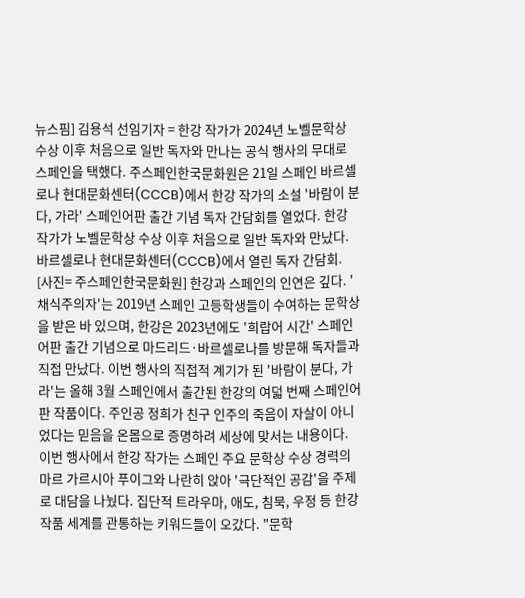뉴스핌] 김용석 선임기자 = 한강 작가가 2024년 노벨문학상 수상 이후 처음으로 일반 독자와 만나는 공식 행사의 무대로 스페인을 택했다. 주스페인한국문화원은 21일 스페인 바르셀로나 현대문화센터(CCCB)에서 한강 작가의 소설 '바람이 분다, 가라' 스페인어판 출간 기념 독자 간담회를 열었다. 한강 작가가 노벨문학상 수상 이후 처음으로 일반 독자와 만났다. 바르셀로나 현대문화센터(CCCB)에서 열린 독자 간담회. [사진= 주스페인한국문화원] 한강과 스페인의 인연은 깊다. '채식주의자'는 2019년 스페인 고등학생들이 수여하는 문학상을 받은 바 있으며, 한강은 2023년에도 '희랍어 시간' 스페인어판 출간 기념으로 마드리드·바르셀로나를 방문해 독자들과 직접 만났다. 이번 행사의 직접적 계기가 된 '바람이 분다, 가라'는 올해 3월 스페인에서 출간된 한강의 여덟 번째 스페인어판 작품이다. 주인공 정희가 친구 인주의 죽음이 자살이 아니었다는 믿음을 온몸으로 증명하려 세상에 맞서는 내용이다. 이번 행사에서 한강 작가는 스페인 주요 문학상 수상 경력의 마르 가르시아 푸이그와 나란히 앉아 '극단적인 공감'을 주제로 대담을 나눴다. 집단적 트라우마, 애도, 침묵, 우정 등 한강 작품 세계를 관통하는 키워드들이 오갔다. "문학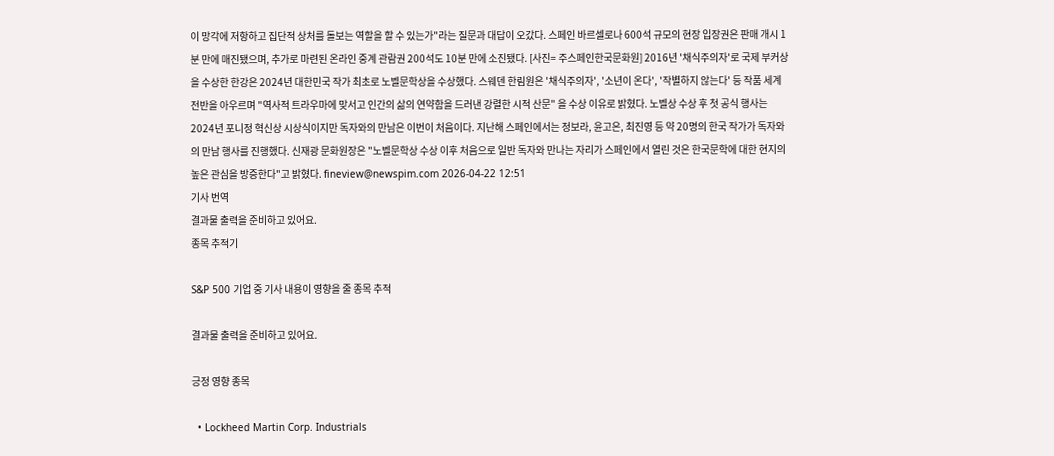이 망각에 저항하고 집단적 상처를 돌보는 역할을 할 수 있는가"라는 질문과 대답이 오갔다. 스페인 바르셀로나 600석 규모의 현장 입장권은 판매 개시 1분 만에 매진됐으며, 추가로 마련된 온라인 중계 관람권 200석도 10분 만에 소진됐다. [사진= 주스페인한국문화원] 2016년 '채식주의자'로 국제 부커상을 수상한 한강은 2024년 대한민국 작가 최초로 노벨문학상을 수상했다. 스웨덴 한림원은 '채식주의자', '소년이 온다', '작별하지 않는다' 등 작품 세계 전반을 아우르며 "역사적 트라우마에 맞서고 인간의 삶의 연약함을 드러낸 강렬한 시적 산문" 을 수상 이유로 밝혔다. 노벨상 수상 후 첫 공식 행사는 2024년 포니정 혁신상 시상식이지만 독자와의 만남은 이번이 처음이다. 지난해 스페인에서는 정보라, 윤고은, 최진영 등 약 20명의 한국 작가가 독자와의 만남 행사를 진행했다. 신재광 문화원장은 "노벨문학상 수상 이후 처음으로 일반 독자와 만나는 자리가 스페인에서 열린 것은 한국문학에 대한 현지의 높은 관심을 방증한다"고 밝혔다. fineview@newspim.com 2026-04-22 12:51
기사 번역
결과물 출력을 준비하고 있어요.
종목 추적기

S&P 500 기업 중 기사 내용이 영향을 줄 종목 추적

결과물 출력을 준비하고 있어요.

긍정 영향 종목

  • Lockheed Martin Corp. Industrials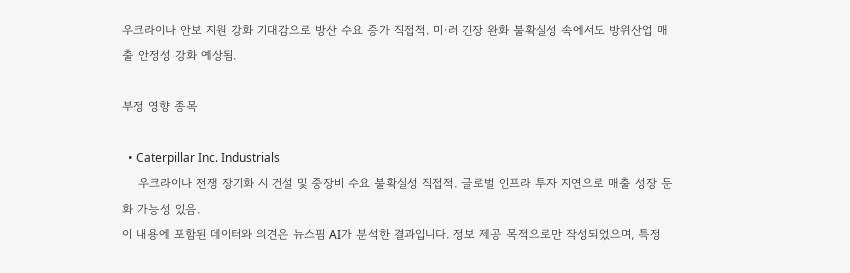우크라이나 안보 지원 강화 기대감으로 방산 수요 증가 직접적. 미·러 긴장 완화 불확실성 속에서도 방위산업 매출 안정성 강화 예상됨.

부정 영향 종목

  • Caterpillar Inc. Industrials
    우크라이나 전쟁 장기화 시 건설 및 중장비 수요 불확실성 직접적. 글로벌 인프라 투자 지연으로 매출 성장 둔화 가능성 있음.
이 내용에 포함된 데이터와 의견은 뉴스핌 AI가 분석한 결과입니다. 정보 제공 목적으로만 작성되었으며, 특정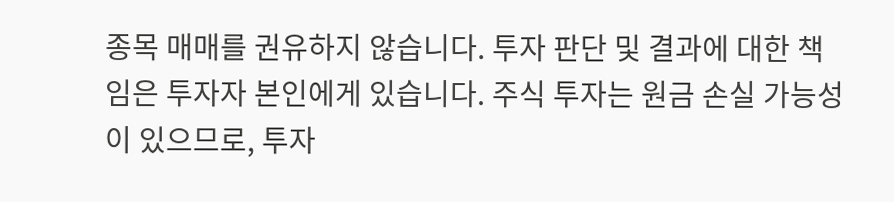종목 매매를 권유하지 않습니다. 투자 판단 및 결과에 대한 책임은 투자자 본인에게 있습니다. 주식 투자는 원금 손실 가능성이 있으므로, 투자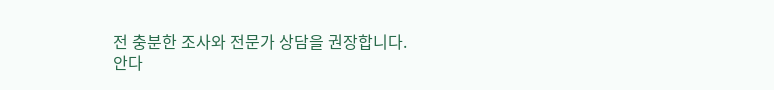전 충분한 조사와 전문가 상담을 권장합니다.
안다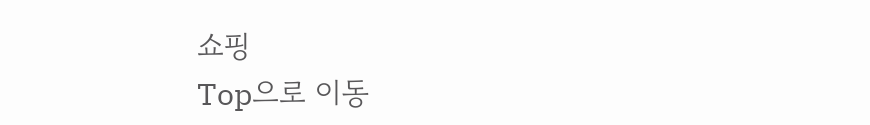쇼핑
Top으로 이동